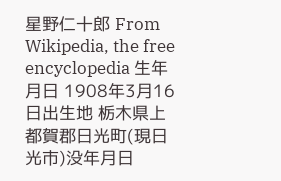星野仁十郎 From Wikipedia, the free encyclopedia 生年月日 1908年3月16日出生地 栃木県上都賀郡日光町(現日光市)没年月日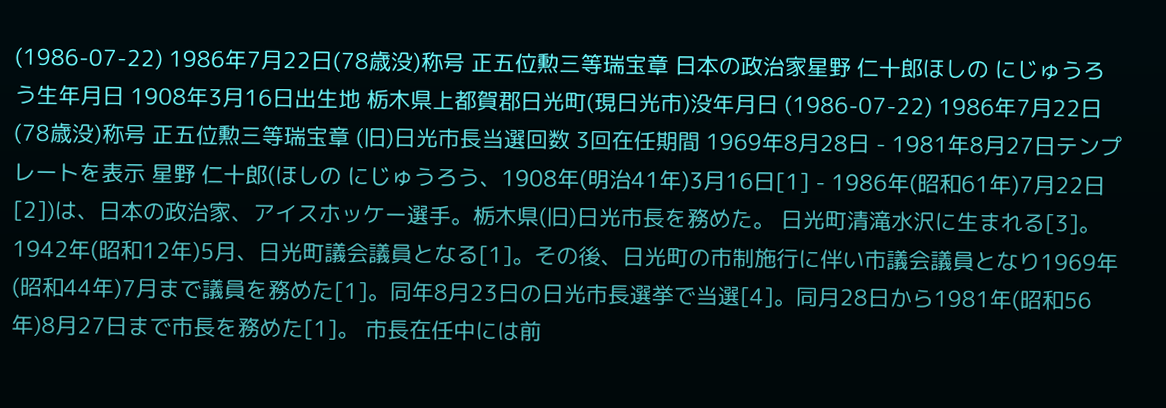(1986-07-22) 1986年7月22日(78歳没)称号 正五位勲三等瑞宝章 日本の政治家星野 仁十郎ほしの にじゅうろう生年月日 1908年3月16日出生地 栃木県上都賀郡日光町(現日光市)没年月日 (1986-07-22) 1986年7月22日(78歳没)称号 正五位勲三等瑞宝章 (旧)日光市長当選回数 3回在任期間 1969年8月28日 - 1981年8月27日テンプレートを表示 星野 仁十郎(ほしの にじゅうろう、1908年(明治41年)3月16日[1] - 1986年(昭和61年)7月22日[2])は、日本の政治家、アイスホッケー選手。栃木県(旧)日光市長を務めた。 日光町清滝水沢に生まれる[3]。1942年(昭和12年)5月、日光町議会議員となる[1]。その後、日光町の市制施行に伴い市議会議員となり1969年(昭和44年)7月まで議員を務めた[1]。同年8月23日の日光市長選挙で当選[4]。同月28日から1981年(昭和56年)8月27日まで市長を務めた[1]。 市長在任中には前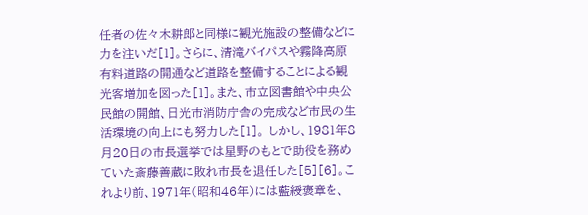任者の佐々木耕郎と同様に観光施設の整備などに力を注いだ[1]。さらに、清滝バイパスや霧降高原有料道路の開通など道路を整備することによる観光客増加を図った[1]。また、市立図書館や中央公民館の開館、日光市消防庁舎の完成など市民の生活環境の向上にも努力した[1]。 しかし、1981年8月20日の市長選挙では星野のもとで助役を務めていた斎藤善蔵に敗れ市長を退任した[5][6]。これより前、1971年(昭和46年)には藍綬褒章を、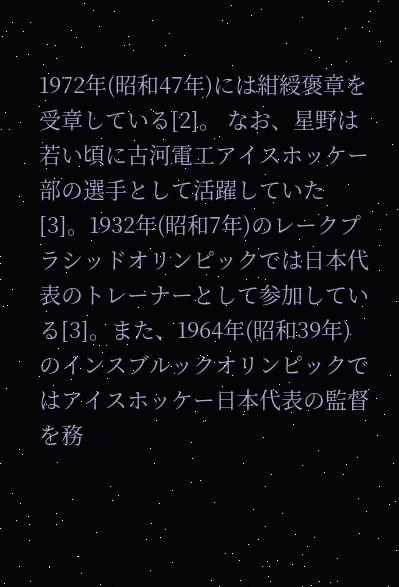1972年(昭和47年)には紺綬褒章を受章している[2]。 なお、星野は若い頃に古河電工アイスホッケー部の選手として活躍していた[3]。1932年(昭和7年)のレークプラシッドオリンピックでは日本代表のトレーナーとして参加している[3]。また、1964年(昭和39年)のインスブルックオリンピックではアイスホッケー日本代表の監督を務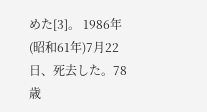めた[3]。 1986年(昭和61年)7月22日、死去した。78歳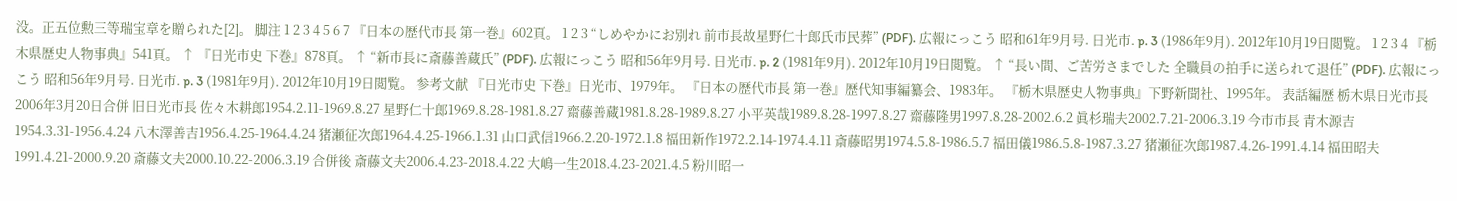没。正五位勲三等瑞宝章を贈られた[2]。 脚注 1 2 3 4 5 6 7 『日本の歴代市長 第一巻』602頁。 1 2 3 “しめやかにお別れ 前市長故星野仁十郎氏市民葬” (PDF). 広報にっこう 昭和61年9月号. 日光市. p. 3 (1986年9月). 2012年10月19日閲覧。 1 2 3 4 『栃木県歴史人物事典』541頁。 ↑ 『日光市史 下巻』878頁。 ↑ “新市長に斎藤善蔵氏” (PDF). 広報にっこう 昭和56年9月号. 日光市. p. 2 (1981年9月). 2012年10月19日閲覧。 ↑ “長い間、ご苦労さまでした 全職員の拍手に送られて退任” (PDF). 広報にっこう 昭和56年9月号. 日光市. p. 3 (1981年9月). 2012年10月19日閲覧。 参考文献 『日光市史 下巻』日光市、1979年。 『日本の歴代市長 第一巻』歴代知事編纂会、1983年。 『栃木県歴史人物事典』下野新聞社、1995年。 表話編歴 栃木県日光市長2006年3月20日合併 旧日光市長 佐々木耕郎1954.2.11-1969.8.27 星野仁十郎1969.8.28-1981.8.27 齋藤善蔵1981.8.28-1989.8.27 小平英哉1989.8.28-1997.8.27 齋藤隆男1997.8.28-2002.6.2 眞杉瑞夫2002.7.21-2006.3.19 今市市長 青木源吉1954.3.31-1956.4.24 八木澤善吉1956.4.25-1964.4.24 猪瀬征次郎1964.4.25-1966.1.31 山口武信1966.2.20-1972.1.8 福田新作1972.2.14-1974.4.11 斎藤昭男1974.5.8-1986.5.7 福田儀1986.5.8-1987.3.27 猪瀬征次郎1987.4.26-1991.4.14 福田昭夫1991.4.21-2000.9.20 斎藤文夫2000.10.22-2006.3.19 合併後 斎藤文夫2006.4.23-2018.4.22 大嶋一生2018.4.23-2021.4.5 粉川昭一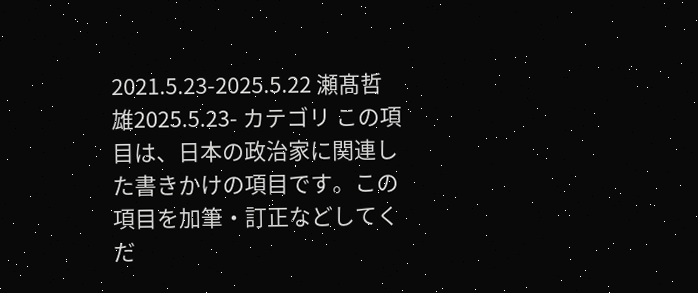2021.5.23-2025.5.22 瀬髙哲雄2025.5.23- カテゴリ この項目は、日本の政治家に関連した書きかけの項目です。この項目を加筆・訂正などしてくだ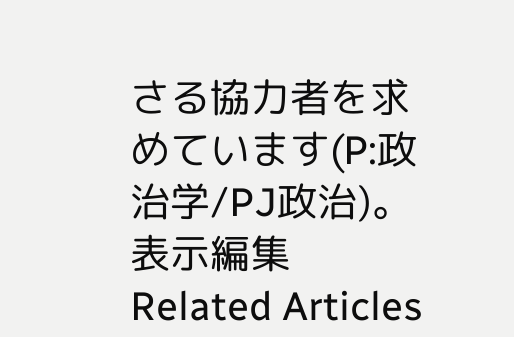さる協力者を求めています(P:政治学/PJ政治)。表示編集 Related Articles